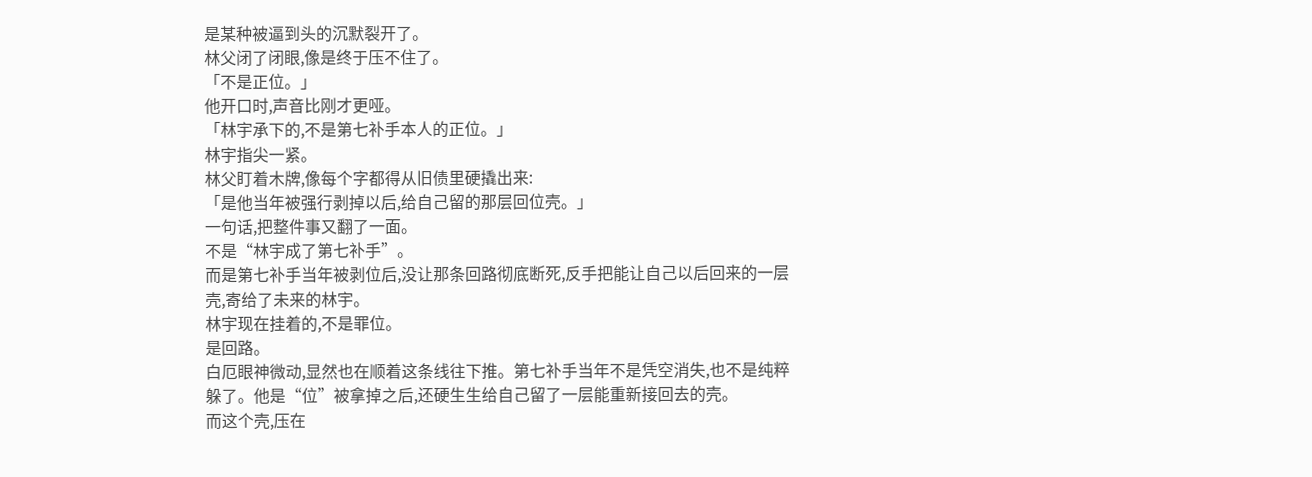是某种被逼到头的沉默裂开了。
林父闭了闭眼,像是终于压不住了。
「不是正位。」
他开口时,声音比刚才更哑。
「林宇承下的,不是第七补手本人的正位。」
林宇指尖一紧。
林父盯着木牌,像每个字都得从旧债里硬撬出来:
「是他当年被强行剥掉以后,给自己留的那层回位壳。」
一句话,把整件事又翻了一面。
不是“林宇成了第七补手”。
而是第七补手当年被剥位后,没让那条回路彻底断死,反手把能让自己以后回来的一层壳,寄给了未来的林宇。
林宇现在挂着的,不是罪位。
是回路。
白厄眼神微动,显然也在顺着这条线往下推。第七补手当年不是凭空消失,也不是纯粹躲了。他是“位”被拿掉之后,还硬生生给自己留了一层能重新接回去的壳。
而这个壳,压在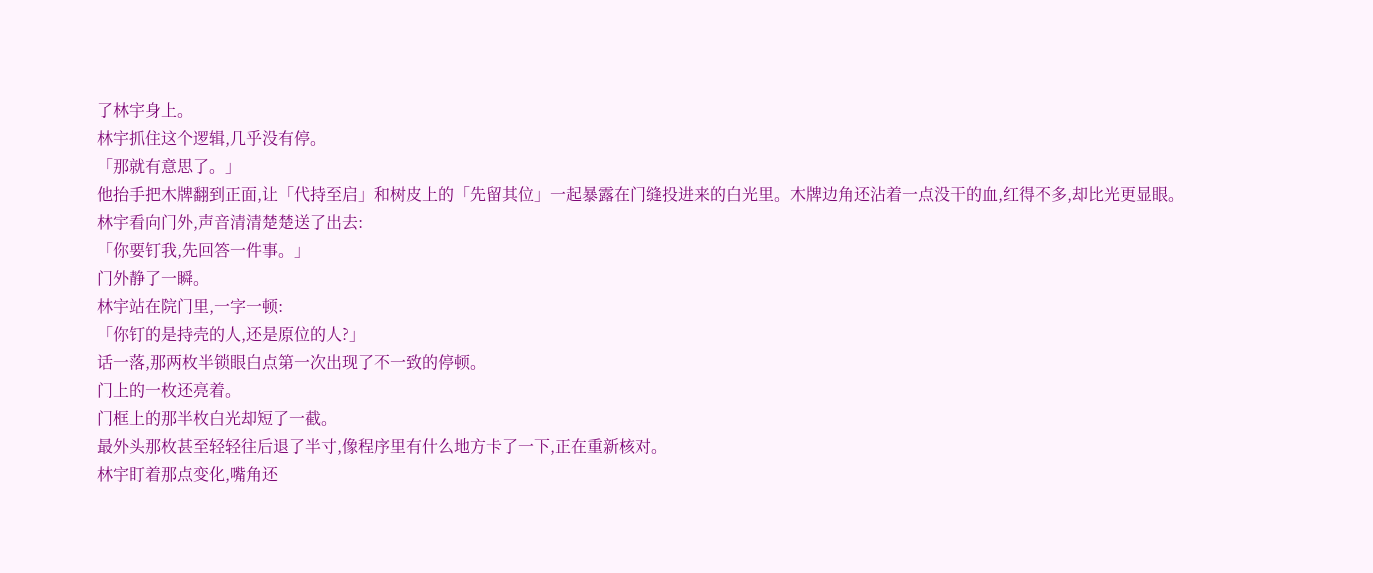了林宇身上。
林宇抓住这个逻辑,几乎没有停。
「那就有意思了。」
他抬手把木牌翻到正面,让「代持至启」和树皮上的「先留其位」一起暴露在门缝投进来的白光里。木牌边角还沾着一点没干的血,红得不多,却比光更显眼。
林宇看向门外,声音清清楚楚送了出去:
「你要钉我,先回答一件事。」
门外静了一瞬。
林宇站在院门里,一字一顿:
「你钉的是持壳的人,还是原位的人?」
话一落,那两枚半锁眼白点第一次出现了不一致的停顿。
门上的一枚还亮着。
门框上的那半枚白光却短了一截。
最外头那枚甚至轻轻往后退了半寸,像程序里有什么地方卡了一下,正在重新核对。
林宇盯着那点变化,嘴角还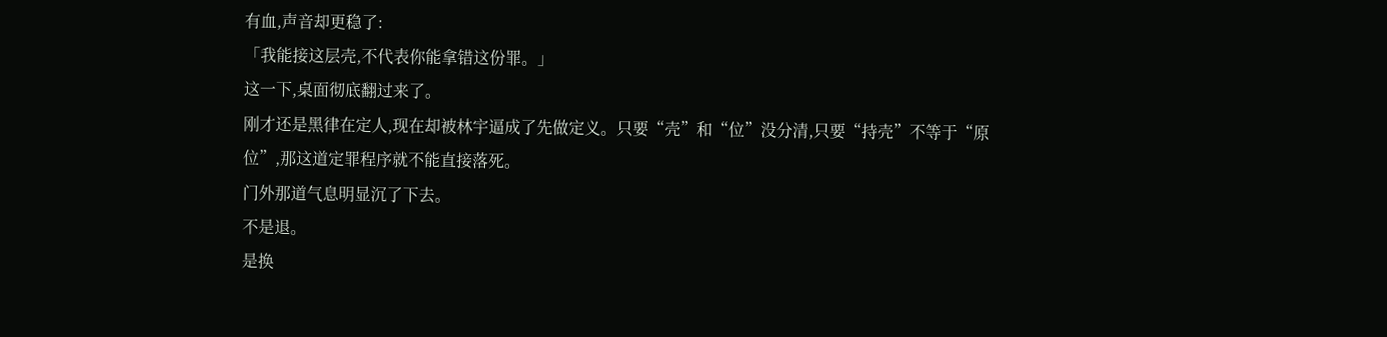有血,声音却更稳了:
「我能接这层壳,不代表你能拿错这份罪。」
这一下,桌面彻底翻过来了。
刚才还是黑律在定人,现在却被林宇逼成了先做定义。只要“壳”和“位”没分清,只要“持壳”不等于“原位”,那这道定罪程序就不能直接落死。
门外那道气息明显沉了下去。
不是退。
是换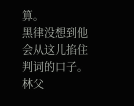算。
黑律没想到他会从这儿掐住判词的口子。
林父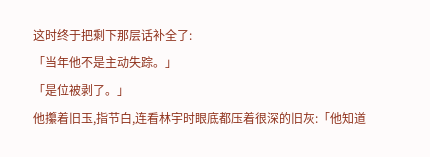这时终于把剩下那层话补全了:
「当年他不是主动失踪。」
「是位被剥了。」
他攥着旧玉,指节白,连看林宇时眼底都压着很深的旧灰:「他知道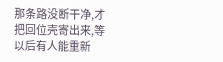那条路没断干净,才把回位壳寄出来,等以后有人能重新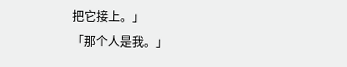把它接上。」
「那个人是我。」